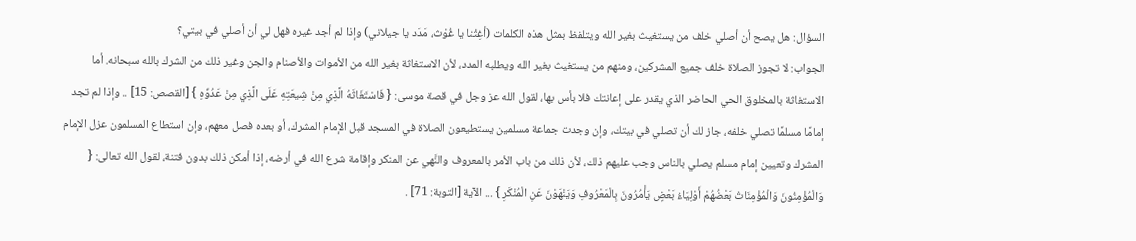السؤال: هل يصح أن أصلي خلف من يستغيث بغير الله ويتلفظ بمثل هذه الكلمات (أغِثْنا يا غُوْث، مَدَد يا جيلاني) وإذا لم أجد غيره فهل لي أن أصلي في بيتي؟
الجواب: لا تجوز الصلاة خلف جميع المشركين، ومنهم من يستغيث بغير الله ويطلبه المدد، لأن الاستغاثة بغير الله من الأموات والأصنام والجن وغير ذلك من الشرك بالله سبحانه. أما الاستغاثة بالمخلوق الحي الحاضر الذي يقدر على إعانتك فلا بأس بها، لقول الله عز وجل في قصة موسى: { فَاسْتَغَاثَهُ الَّذِي مِنْ شِيعَتِهِ عَلَى الَّذِي مِنْ عَدُوِّهِ } [القصص: 15] .. وإذا لم تجد إمامًا مسلمًا تصلي خلفه، جاز لك أن تصلي في بيتك، وإن وجدت جماعة مسلمين يستطيعون الصلاة في المسجد قبل الإمام المشرك، أو بعده فصل معهم، وإن استطاع المسلمون عزل الإمام المشرك وتعيين إمام مسلم يصلي بالناس وجب عليهم ذلك، لأن ذلك من باب الأمر بالمعروف والنَّهي عن المنكر وإقامة شرع الله في أرضه، إذا أمكن ذلك بدون فتنة، لقول الله تعالى: { وَالْمُؤْمِنُونَ وَالْمُؤْمِنَاتُ بَعْضُهُمْ أَوْلِيَاءُ بَعْضٍ يَأْمُرُونَ بِالْمَعْرُوفِ وَيَنْهَوْنَ عَنِ الْمُنْكَرِ } ... الآية [التوبة: 71] .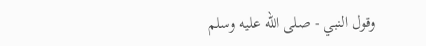وقول النبي - صلى الله عليه وسلم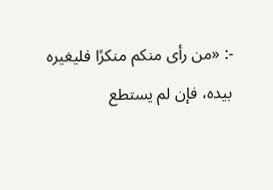-: «من رأى منكم منكرًا فليغيره بيده، فإن لم يستطع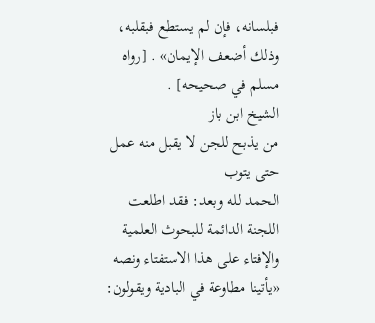فبلسانه، فإن لم يستطع فبقلبه، وذلك أضعف الإيمان» . [رواه مسلم في صحيحه] .
الشيخ ابن باز
من يذبح للجن لا يقبل منه عمل حتى يتوب
الحمد لله وبعد: فقد اطلعت اللجنة الدائمة للبحوث العلمية والإفتاء على هذا الاستفتاء ونصه «يأتينا مطاوعة في البادية ويقولون: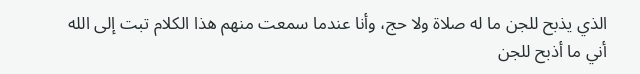الذي يذبح للجن ما له صلاة ولا حج، وأنا عندما سمعت منهم هذا الكلام تبت إلى الله أني ما أذبح للجن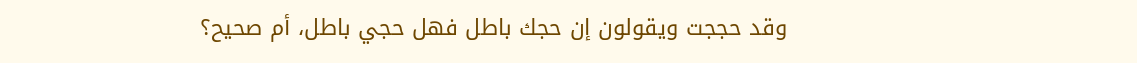وقد حججت ويقولون إن حجك باطل فهل حجي باطل، أم صحيح؟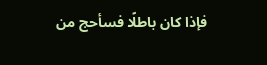فإذا كان باطلًا فسأحج من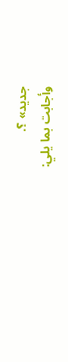جديد» ؟.
وأجابت بما يلي: